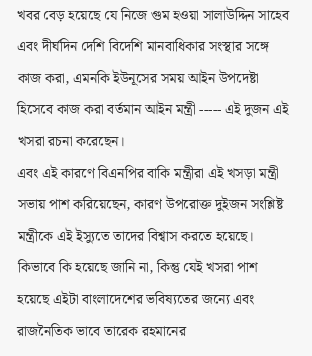খবর বেড় হয়েছে যে নিজে গুম হওয়া সালাউদ্দিন সাহেব এবং দীর্ঘদিন দেশি বিদেশি মানবাধিকার সংস্থার সঙ্গে কাজ করা, এমনকি ইউনূসের সময় আইন উপদেষ্টা হিসেবে কাজ করা বর্তমান আইন মন্ত্রী ----- এই দুজন এই খসরা রচনা করেছেন।
এবং এই কারণে বিএনপির বাকি মন্ত্রীরা এই খসড়া মন্ত্রী সভায় পাশ করিয়েছেন, কারণ উপরোক্ত দুইজন সংশ্লিষ্ট মন্ত্রীকে এই ইস্যুতে তাদের বিশ্বাস করতে হয়েছে।
কিভাবে কি হয়েছে জানি না, কিন্তু যেই খসরা পাশ হয়েছে এইটা বাংলাদেশের ভবিষ্যতের জন্যে এবং রাজনৈতিক ভাবে তারেক রহমানের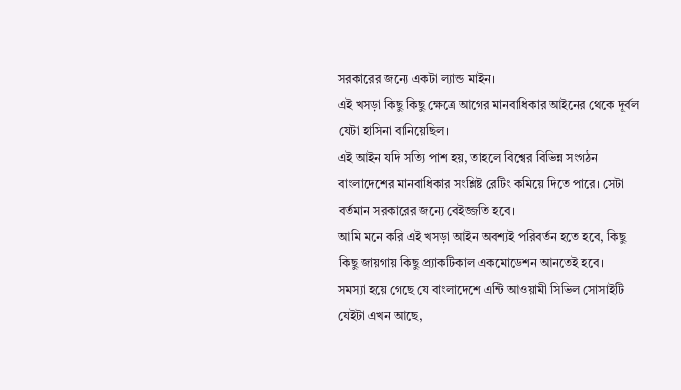সরকারের জন্যে একটা ল্যান্ড মাইন।
এই খসড়া কিছু কিছু ক্ষেত্রে আগের মানবাধিকার আইনের থেকে দূর্বল যেটা হাসিনা বানিয়েছিল।
এই আইন যদি সত্যি পাশ হয়, তাহলে বিশ্বের বিভিন্ন সংগঠন বাংলাদেশের মানবাধিকার সংশ্লিষ্ট রেটিং কমিয়ে দিতে পারে। সেটা বর্তমান সরকারের জন্যে বেইজ্জতি হবে।
আমি মনে করি এই খসড়া আইন অবশ্যই পরিবর্তন হতে হবে, কিছু কিছু জায়গায় কিছু প্র্যাকটিকাল একমোডেশন আনতেই হবে।
সমস্যা হয়ে গেছে যে বাংলাদেশে এন্টি আওয়ামী সিভিল সোসাইটি যেইটা এখন আছে,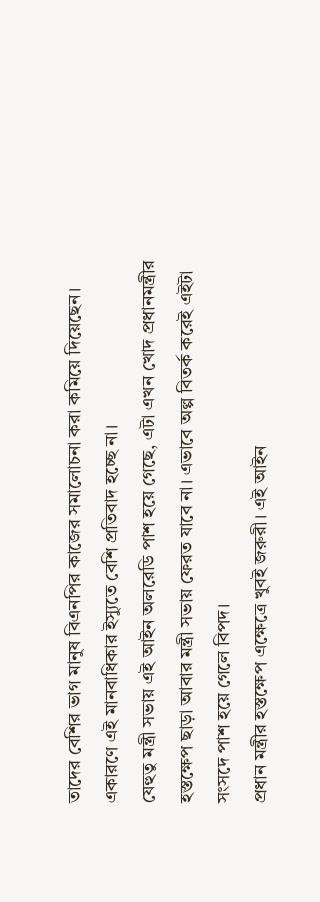তাদের বেশির ভাগ মানুষ বিএনপির কাজের সমালোচনা করা কমিয়ে দিয়েছেন।
একারণে এই মানবাধিকার ইস্যুতে বেশি প্রতিবাদ হচ্ছে না।
যেহুতু মন্ত্রী সভায় এই আইন অলরেডি পাশ হয়ে গেছে, এটা এখন খোদ প্রধানমন্ত্রীর হস্তক্ষেপ ছাড়া আবার মন্ত্রী সভায় ফেরত যাবে না। এভাবে অল্প বিতর্ক করেই এইটা সংসদে পাশ হয়ে গেলে বিপদ।
প্রধান মন্ত্রীর হস্তক্ষেপ এক্ষেত্রে খুবই জরুরী। এই আইন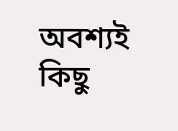অবশ্যই কিছু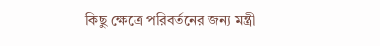কিছু ক্ষেত্রে পরিবর্তনের জন্য মন্ত্রী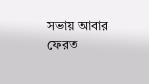সভায় আবার ফেরত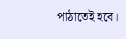পাঠাতেই হবে।